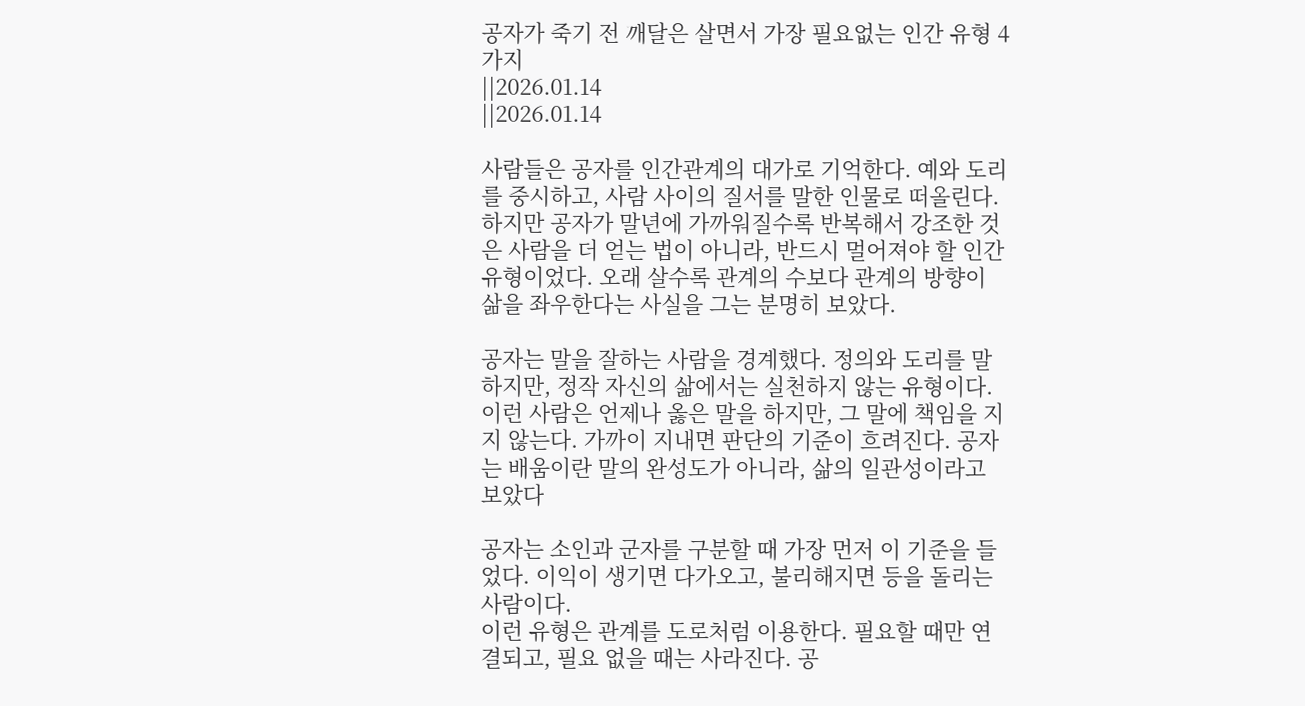공자가 죽기 전 깨달은 살면서 가장 필요없는 인간 유형 4가지
||2026.01.14
||2026.01.14

사람들은 공자를 인간관계의 대가로 기억한다. 예와 도리를 중시하고, 사람 사이의 질서를 말한 인물로 떠올린다.
하지만 공자가 말년에 가까워질수록 반복해서 강조한 것은 사람을 더 얻는 법이 아니라, 반드시 멀어져야 할 인간 유형이었다. 오래 살수록 관계의 수보다 관계의 방향이 삶을 좌우한다는 사실을 그는 분명히 보았다.

공자는 말을 잘하는 사람을 경계했다. 정의와 도리를 말하지만, 정작 자신의 삶에서는 실천하지 않는 유형이다.
이런 사람은 언제나 옳은 말을 하지만, 그 말에 책임을 지지 않는다. 가까이 지내면 판단의 기준이 흐려진다. 공자는 배움이란 말의 완성도가 아니라, 삶의 일관성이라고 보았다

공자는 소인과 군자를 구분할 때 가장 먼저 이 기준을 들었다. 이익이 생기면 다가오고, 불리해지면 등을 돌리는 사람이다.
이런 유형은 관계를 도로처럼 이용한다. 필요할 때만 연결되고, 필요 없을 때는 사라진다. 공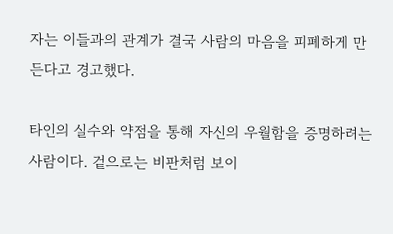자는 이들과의 관계가 결국 사람의 마음을 피폐하게 만든다고 경고했다.

타인의 실수와 약점을 통해 자신의 우월함을 증명하려는 사람이다. 겉으로는 비판처럼 보이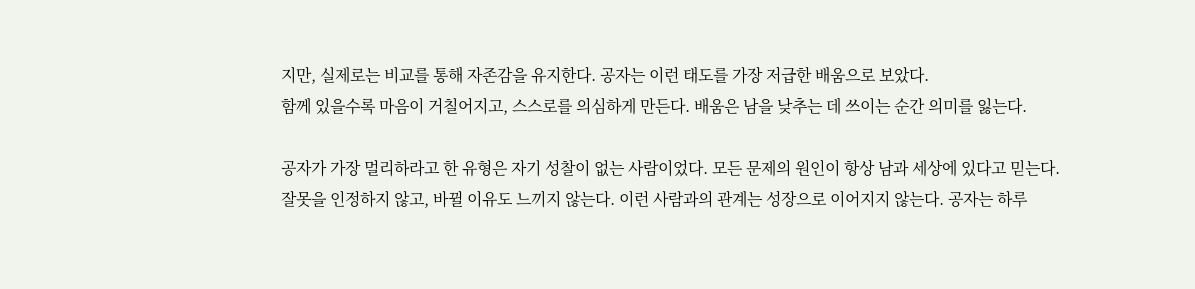지만, 실제로는 비교를 통해 자존감을 유지한다. 공자는 이런 태도를 가장 저급한 배움으로 보았다.
함께 있을수록 마음이 거칠어지고, 스스로를 의심하게 만든다. 배움은 남을 낮추는 데 쓰이는 순간 의미를 잃는다.

공자가 가장 멀리하라고 한 유형은 자기 성찰이 없는 사람이었다. 모든 문제의 원인이 항상 남과 세상에 있다고 믿는다.
잘못을 인정하지 않고, 바뀔 이유도 느끼지 않는다. 이런 사람과의 관계는 성장으로 이어지지 않는다. 공자는 하루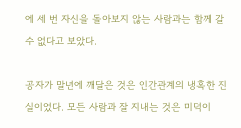에 세 번 자신을 돌아보지 않는 사람과는 함께 갈 수 없다고 보았다.

공자가 말년에 깨달은 것은 인간관계의 냉혹한 진실이었다. 모든 사람과 잘 지내는 것은 미덕이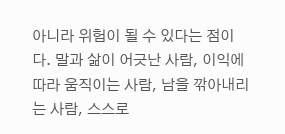아니라 위험이 될 수 있다는 점이다. 말과 삶이 어긋난 사람, 이익에 따라 움직이는 사람, 남을 깎아내리는 사람, 스스로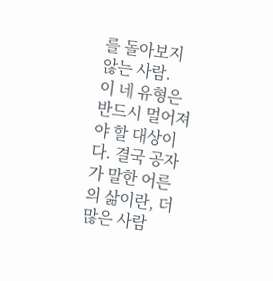를 돌아보지 않는 사람.
이 네 유형은 반드시 멀어져야 할 대상이다. 결국 공자가 말한 어른의 삶이란, 더 많은 사람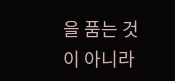을 품는 것이 아니라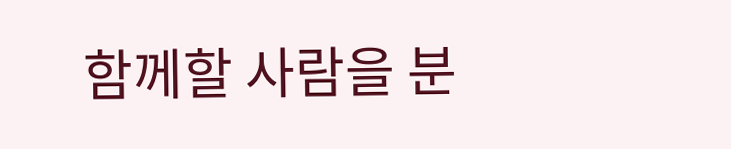함께할 사람을 분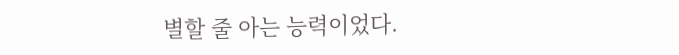별할 줄 아는 능력이었다.